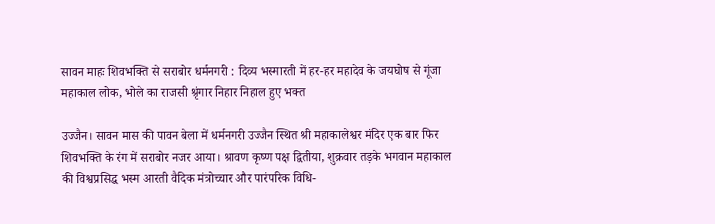सावन माहः शिवभक्ति से सराबोर धर्मनगरी : दिव्य भस्मारती में हर-हर महादेव के जयघोष से गूंजा महाकाल लोक, भोले का राजसी श्रृंगार निहार निहाल हुए भक्त

उज्जैन। सावन मास की पावन बेला में धर्मनगरी उज्जैन स्थित श्री महाकालेश्वर मंदिर एक बार फिर शिवभक्ति के रंग में सराबोर नजर आया। श्रावण कृष्ण पक्ष द्वितीया, शुक्रवार तड़के भगवान महाकाल की विश्वप्रसिद्ध भस्म आरती वैदिक मंत्रोच्चार और पारंपरिक विधि-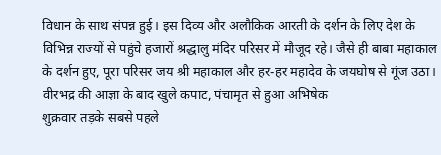विधान के साथ संपन्न हुई। इस दिव्य और अलौकिक आरती के दर्शन के लिए देश के विभिन्न राज्यों से पहुंचे हजारों श्रद्धालु मंदिर परिसर में मौजूद रहे। जैसे ही बाबा महाकाल के दर्शन हुए, पूरा परिसर जय श्री महाकाल और हर-हर महादेव के जयघोष से गूंज उठा।
वीरभद्र की आज्ञा के बाद खुले कपाट, पंचामृत से हुआ अभिषेक
शुक्रवार तड़के सबसे पहले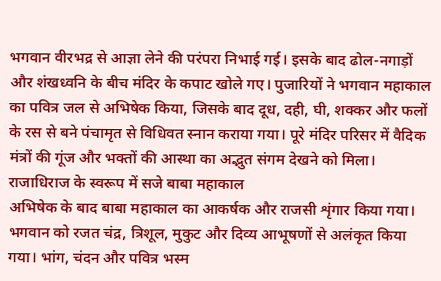भगवान वीरभद्र से आज्ञा लेने की परंपरा निभाई गई। इसके बाद ढोल-नगाड़ों और शंखध्वनि के बीच मंदिर के कपाट खोले गए। पुजारियों ने भगवान महाकाल का पवित्र जल से अभिषेक किया, जिसके बाद दूध, दही, घी, शक्कर और फलों के रस से बने पंचामृत से विधिवत स्नान कराया गया। पूरे मंदिर परिसर में वैदिक मंत्रों की गूंज और भक्तों की आस्था का अद्भुत संगम देखने को मिला।
राजाधिराज के स्वरूप में सजे बाबा महाकाल
अभिषेक के बाद बाबा महाकाल का आकर्षक और राजसी शृंगार किया गया। भगवान को रजत चंद्र, त्रिशूल, मुकुट और दिव्य आभूषणों से अलंकृत किया गया। भांग, चंदन और पवित्र भस्म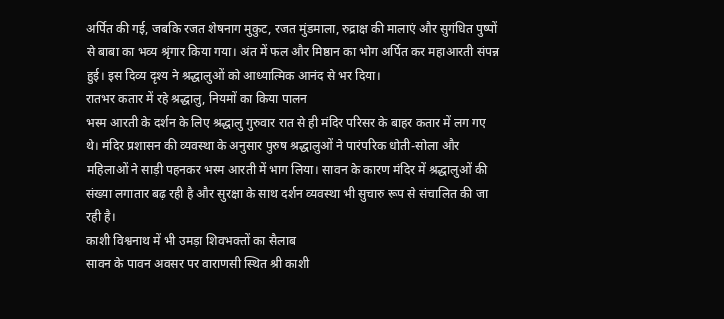अर्पित की गई, जबकि रजत शेषनाग मुकुट, रजत मुंडमाला, रुद्राक्ष की मालाएं और सुगंधित पुष्पों से बाबा का भव्य श्रृंगार किया गया। अंत में फल और मिष्ठान का भोग अर्पित कर महाआरती संपन्न हुई। इस दिव्य दृश्य ने श्रद्धालुओं को आध्यात्मिक आनंद से भर दिया।
रातभर कतार में रहे श्रद्धालु, नियमों का किया पालन
भस्म आरती के दर्शन के लिए श्रद्धालु गुरुवार रात से ही मंदिर परिसर के बाहर कतार में लग गए थे। मंदिर प्रशासन की व्यवस्था के अनुसार पुरुष श्रद्धालुओं ने पारंपरिक धोती-सोला और महिलाओं ने साड़ी पहनकर भस्म आरती में भाग लिया। सावन के कारण मंदिर में श्रद्धालुओं की संख्या लगातार बढ़ रही है और सुरक्षा के साथ दर्शन व्यवस्था भी सुचारु रूप से संचालित की जा रही है।
काशी विश्वनाथ में भी उमड़ा शिवभक्तों का सैलाब
सावन के पावन अवसर पर वाराणसी स्थित श्री काशी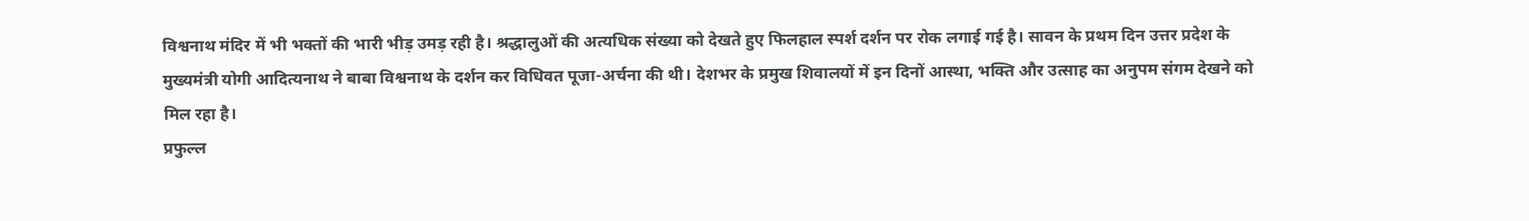विश्वनाथ मंदिर में भी भक्तों की भारी भीड़ उमड़ रही है। श्रद्धालुओं की अत्यधिक संख्या को देखते हुए फिलहाल स्पर्श दर्शन पर रोक लगाई गई है। सावन के प्रथम दिन उत्तर प्रदेश के मुख्यमंत्री योगी आदित्यनाथ ने बाबा विश्वनाथ के दर्शन कर विधिवत पूजा-अर्चना की थी। देशभर के प्रमुख शिवालयों में इन दिनों आस्था, भक्ति और उत्साह का अनुपम संगम देखने को मिल रहा है।
प्रफुल्ल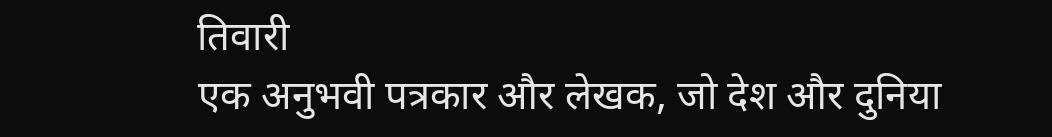तिवारी
एक अनुभवी पत्रकार और लेखक, जो देश और दुनिया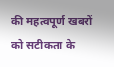की महत्वपूर्ण खबरों को सटीकता के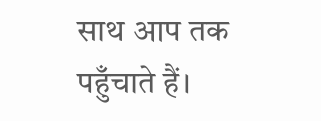साथ आप तक पहुँचाते हैं।